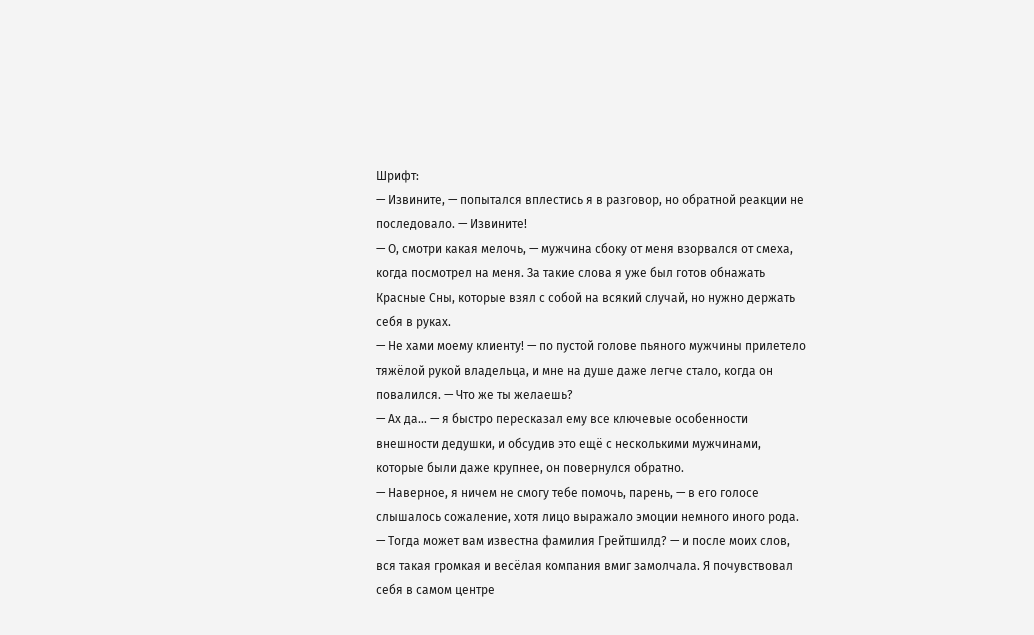Шрифт:
— Извините, — попытался вплестись я в разговор, но обратной реакции не последовало. — Извините!
— О, смотри какая мелочь, — мужчина сбоку от меня взорвался от смеха, когда посмотрел на меня. За такие слова я уже был готов обнажать Красные Сны, которые взял с собой на всякий случай, но нужно держать себя в руках.
— Не хами моему клиенту! — по пустой голове пьяного мужчины прилетело тяжёлой рукой владельца, и мне на душе даже легче стало, когда он повалился. — Что же ты желаешь?
— Ах да… — я быстро пересказал ему все ключевые особенности внешности дедушки, и обсудив это ещё с несколькими мужчинами, которые были даже крупнее, он повернулся обратно.
— Наверное, я ничем не смогу тебе помочь, парень, — в его голосе слышалось сожаление, хотя лицо выражало эмоции немного иного рода.
— Тогда может вам известна фамилия Грейтшилд? — и после моих слов, вся такая громкая и весёлая компания вмиг замолчала. Я почувствовал себя в самом центре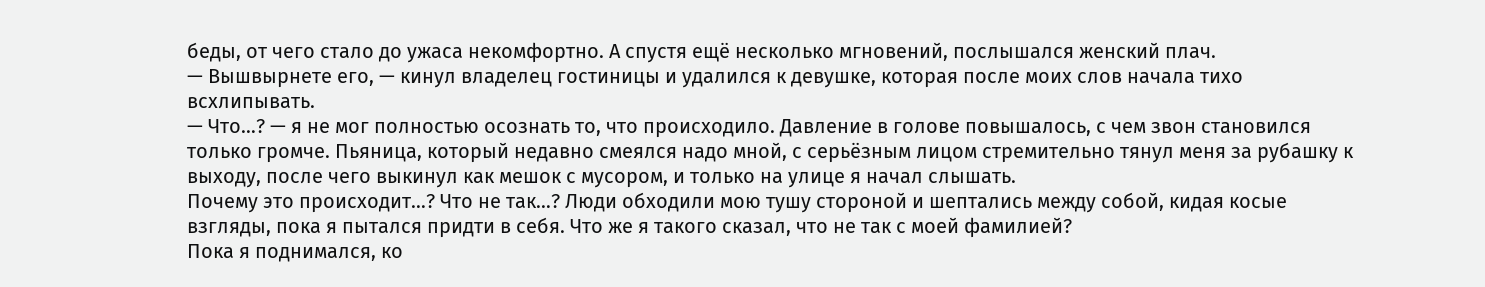беды, от чего стало до ужаса некомфортно. А спустя ещё несколько мгновений, послышался женский плач.
— Вышвырнете его, — кинул владелец гостиницы и удалился к девушке, которая после моих слов начала тихо всхлипывать.
— Что…? — я не мог полностью осознать то, что происходило. Давление в голове повышалось, с чем звон становился только громче. Пьяница, который недавно смеялся надо мной, с серьёзным лицом стремительно тянул меня за рубашку к выходу, после чего выкинул как мешок с мусором, и только на улице я начал слышать.
Почему это происходит…? Что не так…? Люди обходили мою тушу стороной и шептались между собой, кидая косые взгляды, пока я пытался придти в себя. Что же я такого сказал, что не так с моей фамилией?
Пока я поднимался, ко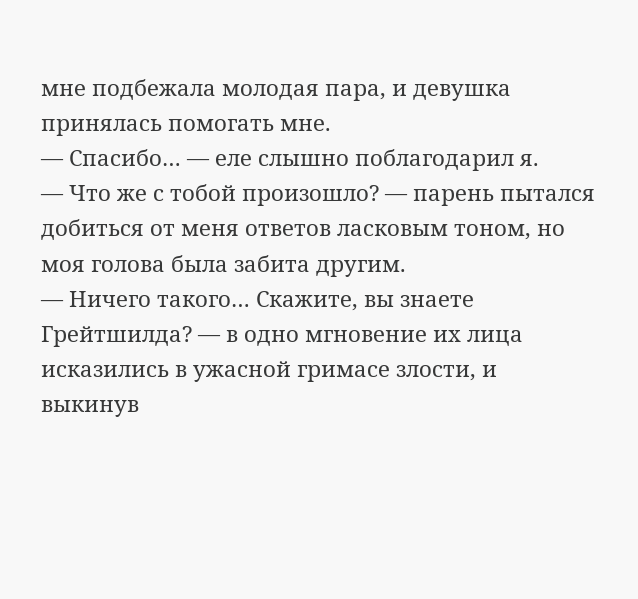мне подбежала молодая пара, и девушка принялась помогать мне.
— Спасибо… — еле слышно поблагодарил я.
— Что же с тобой произошло? — парень пытался добиться от меня ответов ласковым тоном, но моя голова была забита другим.
— Ничего такого… Скажите, вы знаете Грейтшилда? — в одно мгновение их лица исказились в ужасной гримасе злости, и выкинув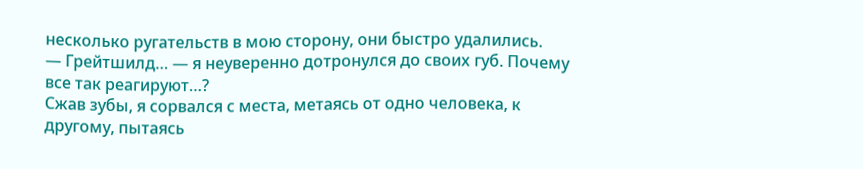несколько ругательств в мою сторону, они быстро удалились.
— Грейтшилд… — я неуверенно дотронулся до своих губ. Почему все так реагируют…?
Сжав зубы, я сорвался с места, метаясь от одно человека, к другому, пытаясь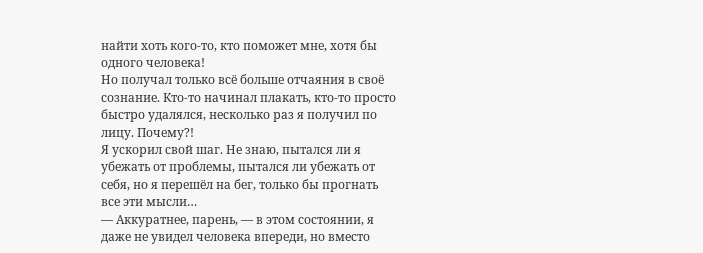найти хоть кого-то, кто поможет мне, хотя бы одного человека!
Но получал только всё больше отчаяния в своё сознание. Кто-то начинал плакать, кто-то просто быстро удалялся, несколько раз я получил по лицу. Почему?!
Я ускорил свой шаг. Не знаю, пытался ли я убежать от проблемы, пытался ли убежать от себя, но я перешёл на бег, только бы прогнать все эти мысли…
— Аккуратнее, парень, — в этом состоянии, я даже не увидел человека впереди, но вместо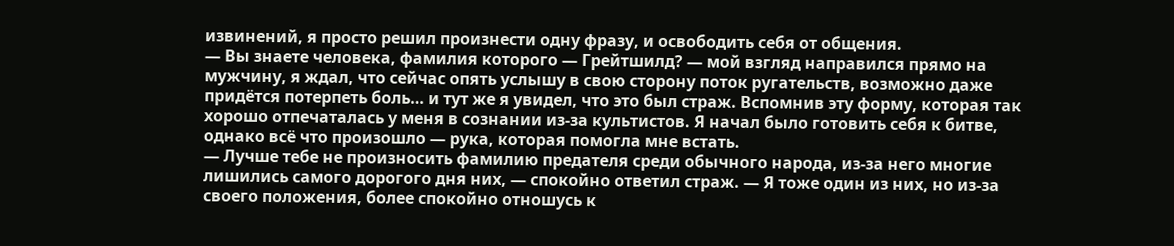извинений, я просто решил произнести одну фразу, и освободить себя от общения.
— Вы знаете человека, фамилия которого — Грейтшилд? — мой взгляд направился прямо на мужчину, я ждал, что сейчас опять услышу в свою сторону поток ругательств, возможно даже придётся потерпеть боль… и тут же я увидел, что это был страж. Вспомнив эту форму, которая так хорошо отпечаталась у меня в сознании из-за культистов. Я начал было готовить себя к битве, однако всё что произошло — рука, которая помогла мне встать.
— Лучше тебе не произносить фамилию предателя среди обычного народа, из-за него многие лишились самого дорогого дня них, — спокойно ответил страж. — Я тоже один из них, но из-за своего положения, более спокойно отношусь к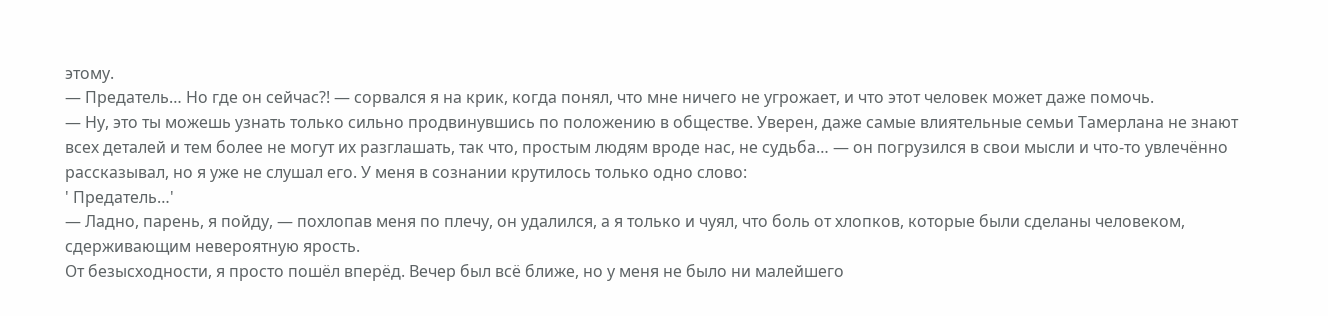этому.
— Предатель… Но где он сейчас?! — сорвался я на крик, когда понял, что мне ничего не угрожает, и что этот человек может даже помочь.
— Ну, это ты можешь узнать только сильно продвинувшись по положению в обществе. Уверен, даже самые влиятельные семьи Тамерлана не знают всех деталей и тем более не могут их разглашать, так что, простым людям вроде нас, не судьба… — он погрузился в свои мысли и что-то увлечённо рассказывал, но я уже не слушал его. У меня в сознании крутилось только одно слово:
' Предатель…'
— Ладно, парень, я пойду, — похлопав меня по плечу, он удалился, а я только и чуял, что боль от хлопков, которые были сделаны человеком, сдерживающим невероятную ярость.
От безысходности, я просто пошёл вперёд. Вечер был всё ближе, но у меня не было ни малейшего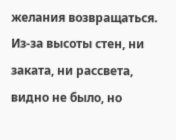желания возвращаться. Из-за высоты стен, ни заката, ни рассвета, видно не было, но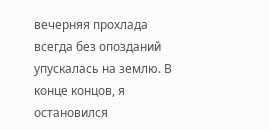вечерняя прохлада всегда без опозданий упускалась на землю. В конце концов, я остановился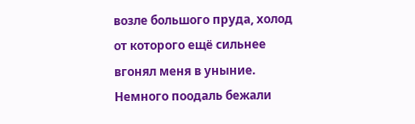возле большого пруда, холод от которого ещё сильнее вгонял меня в уныние. Немного поодаль бежали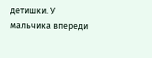детишки. У мальчика впереди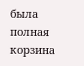была полная корзина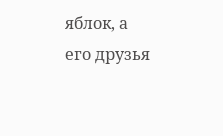яблок, а его друзья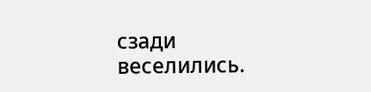сзади веселились.